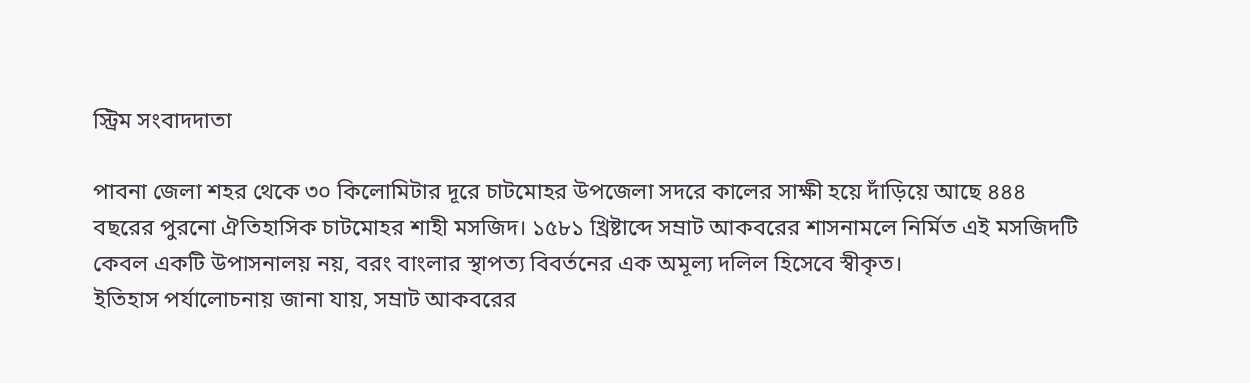স্ট্রিম সংবাদদাতা

পাবনা জেলা শহর থেকে ৩০ কিলোমিটার দূরে চাটমোহর উপজেলা সদরে কালের সাক্ষী হয়ে দাঁড়িয়ে আছে ৪৪৪ বছরের পুরনো ঐতিহাসিক চাটমোহর শাহী মসজিদ। ১৫৮১ খ্রিষ্টাব্দে সম্রাট আকবরের শাসনামলে নির্মিত এই মসজিদটি কেবল একটি উপাসনালয় নয়, বরং বাংলার স্থাপত্য বিবর্তনের এক অমূল্য দলিল হিসেবে স্বীকৃত।
ইতিহাস পর্যালোচনায় জানা যায়, সম্রাট আকবরের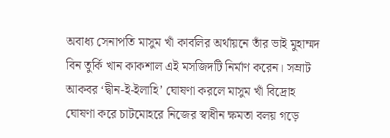অবাধ্য সেনাপতি মাসুম খাঁ কাবলির অর্থায়নে তাঁর ভাই মুহাম্মদ বিন তুর্কি খান কাকশাল এই মসজিদটি নির্মাণ করেন। সম্রাট আকবর ‘দ্বীন-ই-ইলাহি’ ঘোষণা করলে মাসুম খাঁ বিদ্রোহ ঘোষণা করে চাটমোহরে নিজের স্বাধীন ক্ষমতা বলয় গড়ে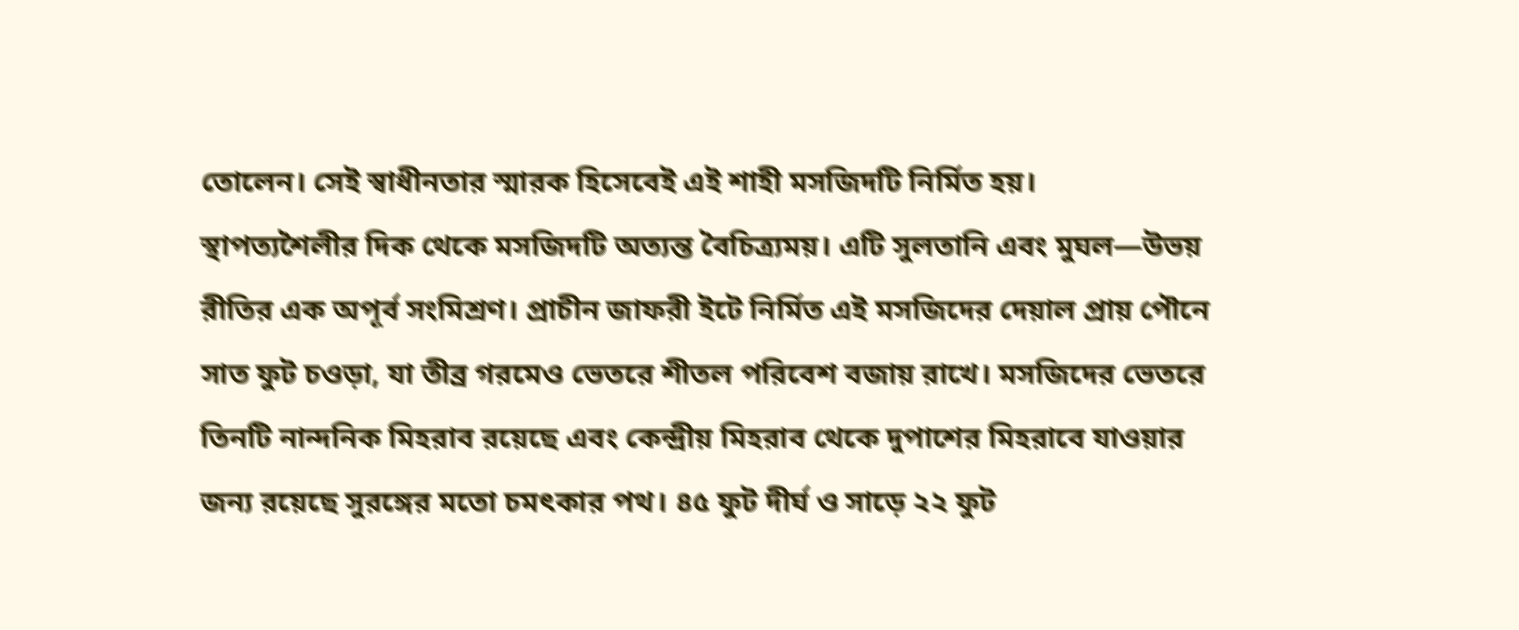তোলেন। সেই স্বাধীনতার স্মারক হিসেবেই এই শাহী মসজিদটি নির্মিত হয়।
স্থাপত্যশৈলীর দিক থেকে মসজিদটি অত্যন্ত বৈচিত্র্যময়। এটি সুলতানি এবং মুঘল—উভয় রীতির এক অপূর্ব সংমিশ্রণ। প্রাচীন জাফরী ইটে নির্মিত এই মসজিদের দেয়াল প্রায় পৌনে সাত ফুট চওড়া, যা তীব্র গরমেও ভেতরে শীতল পরিবেশ বজায় রাখে। মসজিদের ভেতরে তিনটি নান্দনিক মিহরাব রয়েছে এবং কেন্দ্রীয় মিহরাব থেকে দুপাশের মিহরাবে যাওয়ার জন্য রয়েছে সুরঙ্গের মতো চমৎকার পথ। ৪৫ ফুট দীর্ঘ ও সাড়ে ২২ ফুট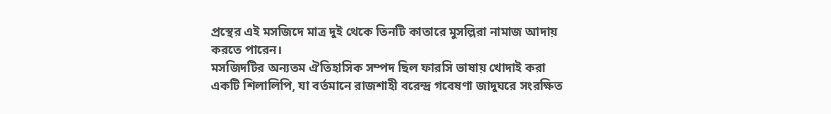প্রস্থের এই মসজিদে মাত্র দুই থেকে তিনটি কাতারে মুসল্লিরা নামাজ আদায় করতে পারেন।
মসজিদটির অন্যতম ঐতিহাসিক সম্পদ ছিল ফারসি ভাষায় খোদাই করা একটি শিলালিপি, যা বর্তমানে রাজশাহী বরেন্দ্র গবেষণা জাদুঘরে সংরক্ষিত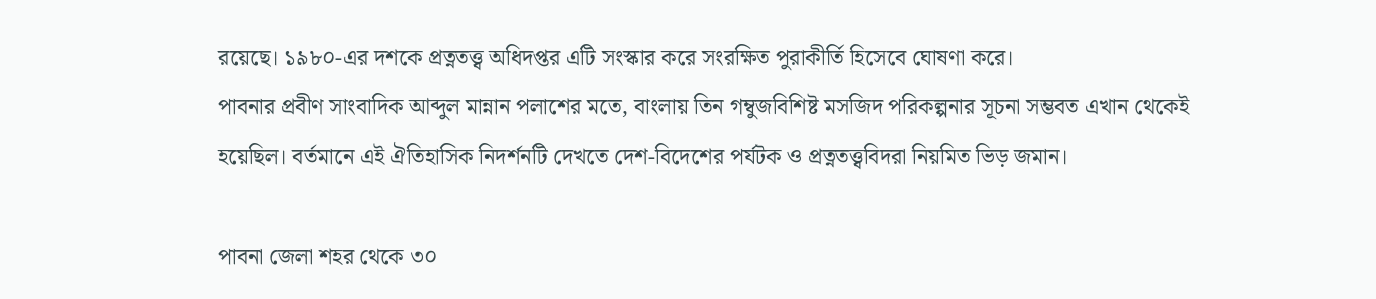রয়েছে। ১৯৮০-এর দশকে প্রত্নতত্ত্ব অধিদপ্তর এটি সংস্কার করে সংরক্ষিত পুরাকীর্তি হিসেবে ঘোষণা করে।
পাবনার প্রবীণ সাংবাদিক আব্দুল মান্নান পলাশের মতে, বাংলায় তিন গম্বুজবিশিষ্ট মসজিদ পরিকল্পনার সূচনা সম্ভবত এখান থেকেই হয়েছিল। বর্তমানে এই ঐতিহাসিক নিদর্শনটি দেখতে দেশ-বিদেশের পর্যটক ও প্রত্নতত্ত্ববিদরা নিয়মিত ভিড় জমান।

পাবনা জেলা শহর থেকে ৩০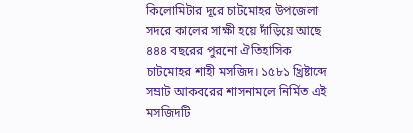কিলোমিটার দূরে চাটমোহর উপজেলা সদরে কালের সাক্ষী হয়ে দাঁড়িয়ে আছে ৪৪৪ বছরের পুরনো ঐতিহাসিক চাটমোহর শাহী মসজিদ। ১৫৮১ খ্রিষ্টাব্দে সম্রাট আকবরের শাসনামলে নির্মিত এই মসজিদটি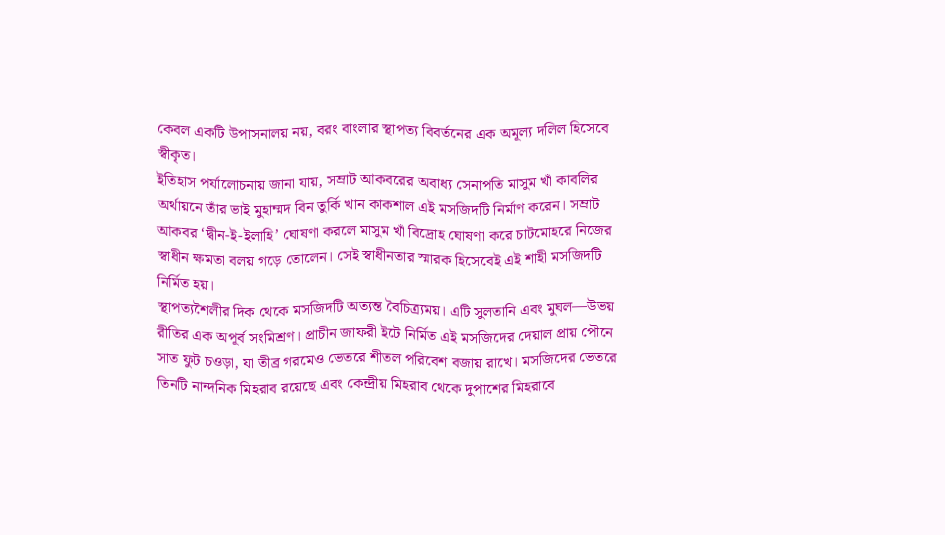কেবল একটি উপাসনালয় নয়, বরং বাংলার স্থাপত্য বিবর্তনের এক অমূল্য দলিল হিসেবে স্বীকৃত।
ইতিহাস পর্যালোচনায় জানা যায়, সম্রাট আকবরের অবাধ্য সেনাপতি মাসুম খাঁ কাবলির অর্থায়নে তাঁর ভাই মুহাম্মদ বিন তুর্কি খান কাকশাল এই মসজিদটি নির্মাণ করেন। সম্রাট আকবর ‘দ্বীন-ই-ইলাহি’ ঘোষণা করলে মাসুম খাঁ বিদ্রোহ ঘোষণা করে চাটমোহরে নিজের স্বাধীন ক্ষমতা বলয় গড়ে তোলেন। সেই স্বাধীনতার স্মারক হিসেবেই এই শাহী মসজিদটি নির্মিত হয়।
স্থাপত্যশৈলীর দিক থেকে মসজিদটি অত্যন্ত বৈচিত্র্যময়। এটি সুলতানি এবং মুঘল—উভয় রীতির এক অপূর্ব সংমিশ্রণ। প্রাচীন জাফরী ইটে নির্মিত এই মসজিদের দেয়াল প্রায় পৌনে সাত ফুট চওড়া, যা তীব্র গরমেও ভেতরে শীতল পরিবেশ বজায় রাখে। মসজিদের ভেতরে তিনটি নান্দনিক মিহরাব রয়েছে এবং কেন্দ্রীয় মিহরাব থেকে দুপাশের মিহরাবে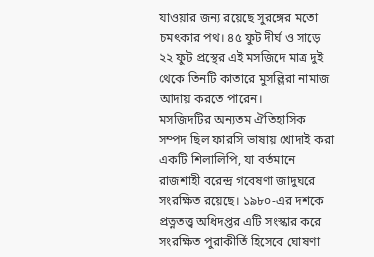যাওয়ার জন্য রয়েছে সুরঙ্গের মতো চমৎকার পথ। ৪৫ ফুট দীর্ঘ ও সাড়ে ২২ ফুট প্রস্থের এই মসজিদে মাত্র দুই থেকে তিনটি কাতারে মুসল্লিরা নামাজ আদায় করতে পারেন।
মসজিদটির অন্যতম ঐতিহাসিক সম্পদ ছিল ফারসি ভাষায় খোদাই করা একটি শিলালিপি, যা বর্তমানে রাজশাহী বরেন্দ্র গবেষণা জাদুঘরে সংরক্ষিত রয়েছে। ১৯৮০-এর দশকে প্রত্নতত্ত্ব অধিদপ্তর এটি সংস্কার করে সংরক্ষিত পুরাকীর্তি হিসেবে ঘোষণা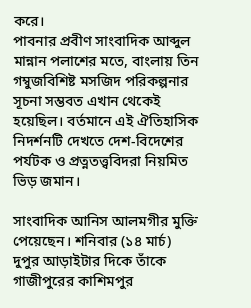করে।
পাবনার প্রবীণ সাংবাদিক আব্দুল মান্নান পলাশের মতে, বাংলায় তিন গম্বুজবিশিষ্ট মসজিদ পরিকল্পনার সূচনা সম্ভবত এখান থেকেই হয়েছিল। বর্তমানে এই ঐতিহাসিক নিদর্শনটি দেখতে দেশ-বিদেশের পর্যটক ও প্রত্নতত্ত্ববিদরা নিয়মিত ভিড় জমান।

সাংবাদিক আনিস আলমগীর মুক্তি পেয়েছেন। শনিবার (১৪ মার্চ) দুপুর আড়াইটার দিকে তাঁকে গাজীপুরের কাশিমপুর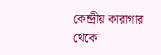কেন্দ্রীয় কারাগার থেকে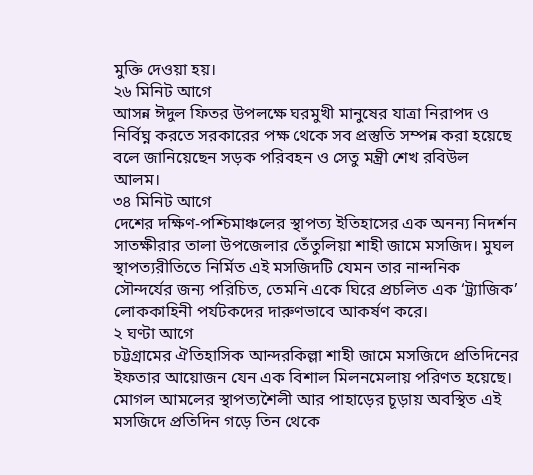মুক্তি দেওয়া হয়।
২৬ মিনিট আগে
আসন্ন ঈদুল ফিতর উপলক্ষে ঘরমুখী মানুষের যাত্রা নিরাপদ ও নির্বিঘ্ন করতে সরকারের পক্ষ থেকে সব প্রস্তুতি সম্পন্ন করা হয়েছে বলে জানিয়েছেন সড়ক পরিবহন ও সেতু মন্ত্রী শেখ রবিউল আলম।
৩৪ মিনিট আগে
দেশের দক্ষিণ-পশ্চিমাঞ্চলের স্থাপত্য ইতিহাসের এক অনন্য নিদর্শন সাতক্ষীরার তালা উপজেলার তেঁতুলিয়া শাহী জামে মসজিদ। মুঘল স্থাপত্যরীতিতে নির্মিত এই মসজিদটি যেমন তার নান্দনিক সৌন্দর্যের জন্য পরিচিত, তেমনি একে ঘিরে প্রচলিত এক ‘ট্র্যাজিক’ লোককাহিনী পর্যটকদের দারুণভাবে আকর্ষণ করে।
২ ঘণ্টা আগে
চট্টগ্রামের ঐতিহাসিক আন্দরকিল্লা শাহী জামে মসজিদে প্রতিদিনের ইফতার আয়োজন যেন এক বিশাল মিলনমেলায় পরিণত হয়েছে। মোগল আমলের স্থাপত্যশৈলী আর পাহাড়ের চূড়ায় অবস্থিত এই মসজিদে প্রতিদিন গড়ে তিন থেকে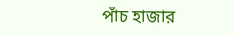পাঁচ হাজার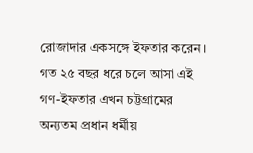রোজাদার একসঙ্গে ইফতার করেন। গত ২৫ বছর ধরে চলে আসা এই গণ-ইফতার এখন চট্টগ্রামের অন্যতম প্রধান ধর্মীয়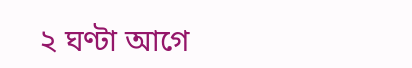২ ঘণ্টা আগে